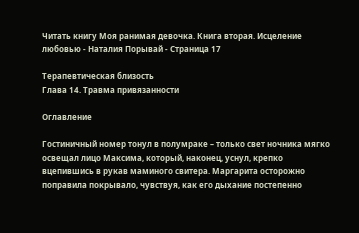Читать книгу Моя ранимая девочка. Книга вторая. Исцеление любовью - Наталия Порывай - Страница 17

Терапевтическая близость
Глава 14. Травма привязанности

Оглавление

Гостиничный номер тонул в полумраке – только свет ночника мягко освещал лицо Максима, который, наконец, уснул, крепко вцепившись в рукав маминого свитера. Маргарита осторожно поправила покрывало, чувствуя, как его дыхание постепенно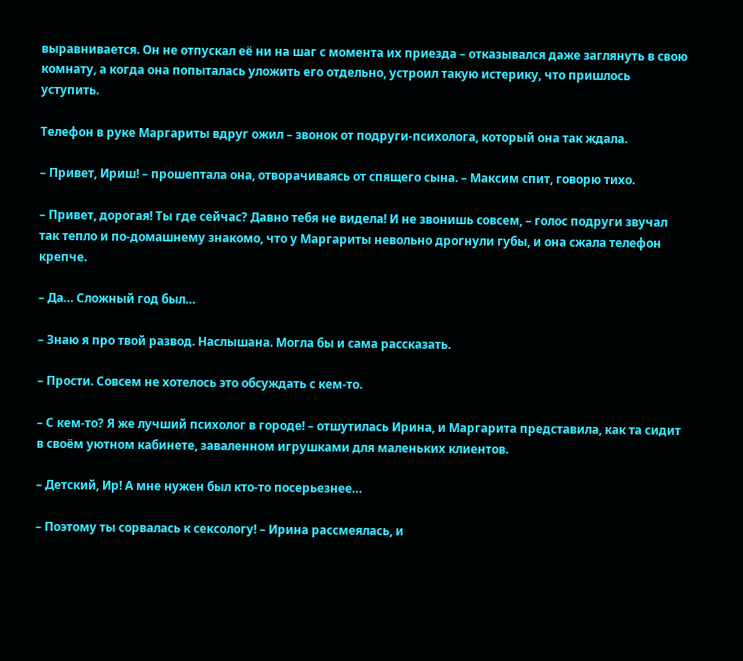выравнивается. Он не отпускал её ни на шаг с момента их приезда – отказывался даже заглянуть в свою комнату, а когда она попыталась уложить его отдельно, устроил такую истерику, что пришлось уступить.

Телефон в руке Маргариты вдруг ожил – звонок от подруги-психолога, который она так ждала.

– Привет, Ириш! – прошептала она, отворачиваясь от спящего сына. – Максим спит, говорю тихо.

– Привет, дорогая! Ты где сейчас? Давно тебя не видела! И не звонишь совсем, – голос подруги звучал так тепло и по-домашнему знакомо, что у Маргариты невольно дрогнули губы, и она сжала телефон крепче.

– Да… Сложный год был…

– Знаю я про твой развод. Наслышана. Могла бы и сама рассказать.

– Прости. Совсем не хотелось это обсуждать с кем-то.

– С кем-то? Я же лучший психолог в городе! – отшутилась Ирина, и Маргарита представила, как та сидит в своём уютном кабинете, заваленном игрушками для маленьких клиентов.

– Детский, Ир! А мне нужен был кто-то посерьезнее…

– Поэтому ты сорвалась к сексологу! – Ирина рассмеялась, и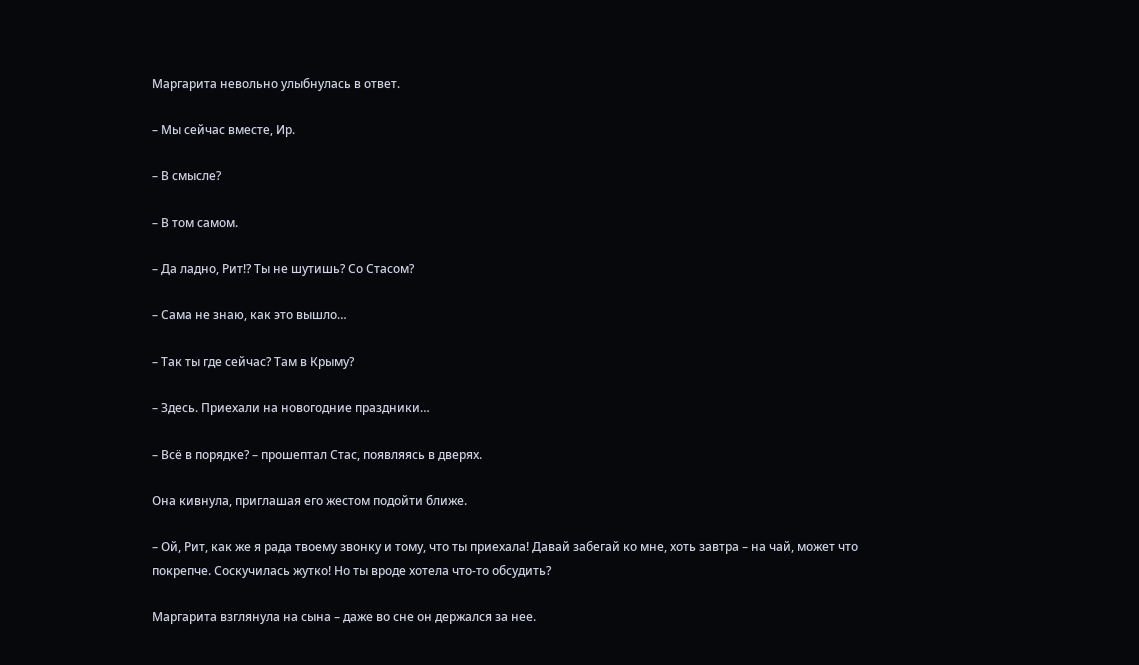Маргарита невольно улыбнулась в ответ.

– Мы сейчас вместе, Ир.

– В смысле?

– В том самом.

– Да ладно, Рит!? Ты не шутишь? Со Стасом?

– Сама не знаю, как это вышло…

– Так ты где сейчас? Там в Крыму?

– Здесь. Приехали на новогодние праздники…

– Всё в порядке? – прошептал Стас, появляясь в дверях.

Она кивнула, приглашая его жестом подойти ближе.

– Ой, Рит, как же я рада твоему звонку и тому, что ты приехала! Давай забегай ко мне, хоть завтра – на чай, может что покрепче. Соскучилась жутко! Но ты вроде хотела что-то обсудить?

Маргарита взглянула на сына – даже во сне он держался за нее.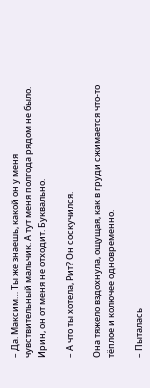– Да. Максим… Ты же знаешь, какой он у меня чувствительный мальчик. А тут меня полгода рядом не было. Ирин, он от меня не отходит. Буквально.

– А что ты хотела, Рит? Он соскучился.

Она тяжело вздохнула, ощущая, как в груди сжимается что-то тёплое и колючее одновременно.

– Пыталась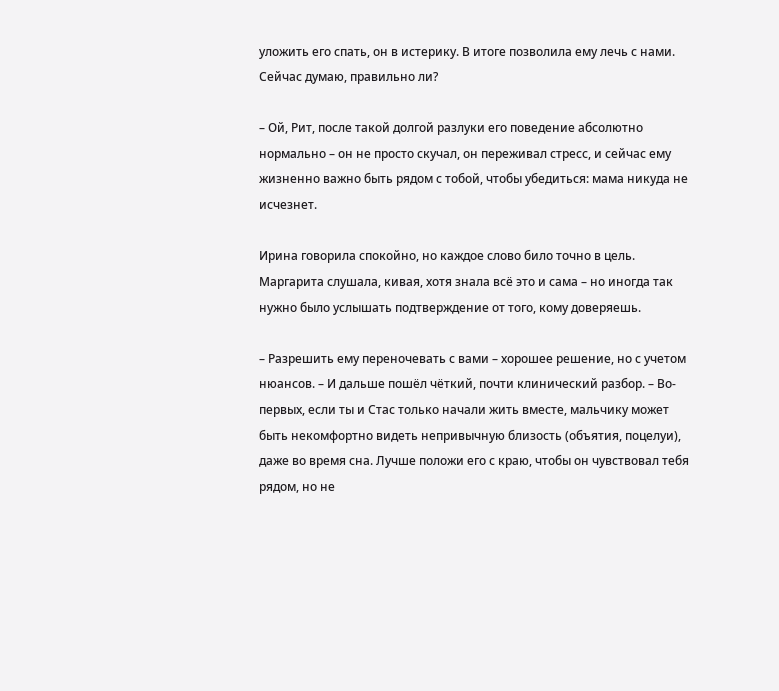уложить его спать, он в истерику. В итоге позволила ему лечь с нами. Сейчас думаю, правильно ли?

– Ой, Рит, после такой долгой разлуки его поведение абсолютно нормально – он не просто скучал, он переживал стресс, и сейчас ему жизненно важно быть рядом с тобой, чтобы убедиться: мама никуда не исчезнет.

Ирина говорила спокойно, но каждое слово било точно в цель. Маргарита слушала, кивая, хотя знала всё это и сама – но иногда так нужно было услышать подтверждение от того, кому доверяешь.

– Разрешить ему переночевать с вами – хорошее решение, но с учетом нюансов. – И дальше пошёл чёткий, почти клинический разбор. – Во-первых, если ты и Стас только начали жить вместе, мальчику может быть некомфортно видеть непривычную близость (объятия, поцелуи), даже во время сна. Лучше положи его с краю, чтобы он чувствовал тебя рядом, но не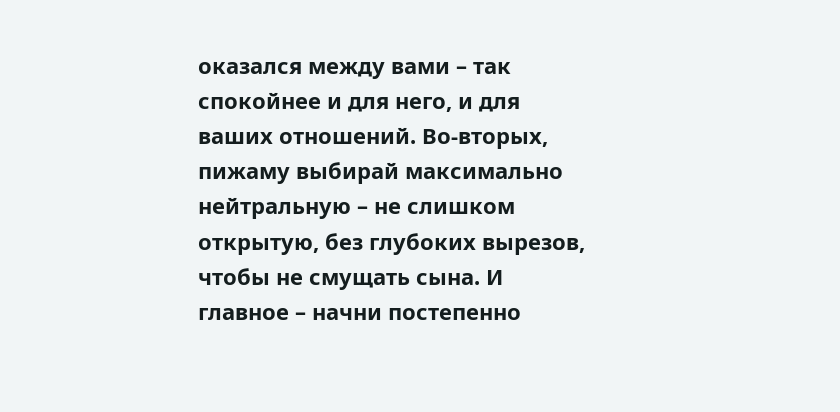оказался между вами – так спокойнее и для него, и для ваших отношений. Во-вторых, пижаму выбирай максимально нейтральную – не слишком открытую, без глубоких вырезов, чтобы не смущать сына. И главное – начни постепенно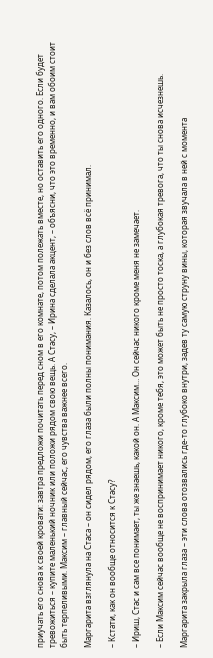приучать его снова к своей кровати: завтра предложи почитать перед сном в его комнате, потом полежать вместе, но оставить его одного. Если будет тревожиться – купите маленький ночник или положи рядом свою вещь. А Стасу, – Ирина сделала акцент, – объясни, что это временно, и вам обоим стоит быть терпеливыми. Максим – главный сейчас, его чувства важнее всего.

Маргарита взглянула на Стаса – он сидел рядом, его глаза были полны понимания. Казалось, он и без слов всё принимал.

– Кстати, как он вообще относится к Стасу?

– Ириш, Стас и сам все понимает, ты же знаешь, какой он. А Максим… Он сейчас никого кроме меня не замечает.

– Если Максим сейчас вообще не воспринимает никого, кроме тебя, это может быть не просто тоска, а глубокая тревога, что ты снова исчезнешь.

Маргарита закрыла глаза – эти слова отозвались где-то глубоко внутри, задев ту самую струну вины, которая звучала в ней с момента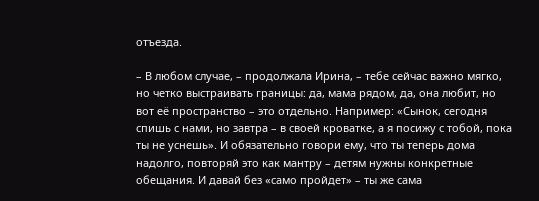отъезда.

– В любом случае, – продолжала Ирина, – тебе сейчас важно мягко, но четко выстраивать границы: да, мама рядом, да, она любит, но вот её пространство – это отдельно. Например: «Сынок, сегодня спишь с нами, но завтра – в своей кроватке, а я посижу с тобой, пока ты не уснешь». И обязательно говори ему, что ты теперь дома надолго, повторяй это как мантру – детям нужны конкретные обещания. И давай без «само пройдет» – ты же сама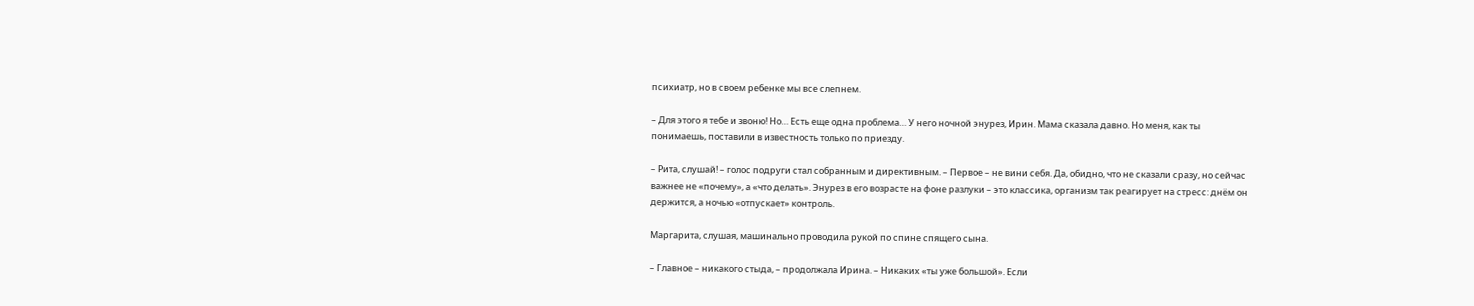психиатр, но в своем ребенке мы все слепнем.

– Для этого я тебе и звоню! Но… Есть еще одна проблема… У него ночной энурез, Ирин. Мама сказала давно. Но меня, как ты понимаешь, поставили в известность только по приезду.

– Рита, слушай! – голос подруги стал собранным и директивным. – Первое – не вини себя. Да, обидно, что не сказали сразу, но сейчас важнее не «почему», а «что делать». Энурез в его возрасте на фоне разлуки – это классика, организм так реагирует на стресс: днём он держится, а ночью «отпускает» контроль.

Маргарита, слушая, машинально проводила рукой по спине спящего сына.

– Главное – никакого стыда, – продолжала Ирина. – Никаких «ты уже большой». Если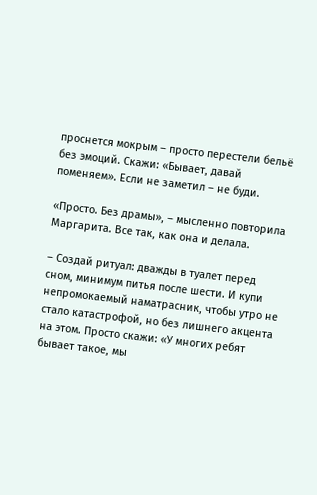проснется мокрым – просто перестели бельё без эмоций. Скажи: «Бывает, давай поменяем». Если не заметил – не буди.

«Просто. Без драмы», – мысленно повторила Маргарита. Все так, как она и делала.

– Создай ритуал: дважды в туалет перед сном, минимум питья после шести. И купи непромокаемый наматрасник, чтобы утро не стало катастрофой, но без лишнего акцента на этом. Просто скажи: «У многих ребят бывает такое, мы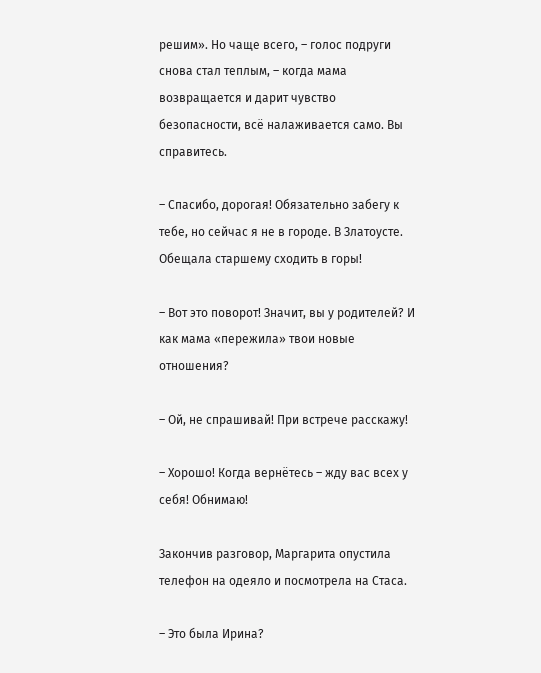решим». Но чаще всего, – голос подруги снова стал теплым, – когда мама возвращается и дарит чувство безопасности, всё налаживается само. Вы справитесь.

– Спасибо, дорогая! Обязательно забегу к тебе, но сейчас я не в городе. В Златоусте. Обещала старшему сходить в горы!

– Вот это поворот! Значит, вы у родителей? И как мама «пережила» твои новые отношения?

– Ой, не спрашивай! При встрече расскажу!

– Хорошо! Когда вернётесь – жду вас всех у себя! Обнимаю!

Закончив разговор, Маргарита опустила телефон на одеяло и посмотрела на Стаса.

– Это была Ирина?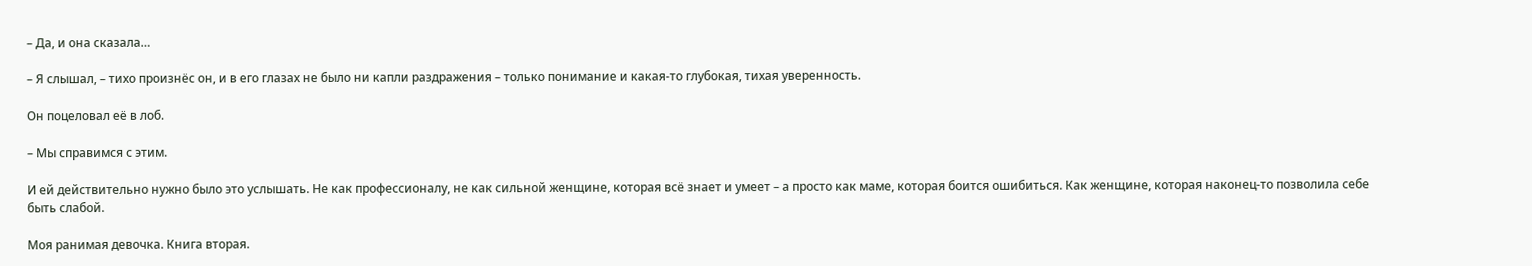– Да, и она сказала…

– Я слышал, – тихо произнёс он, и в его глазах не было ни капли раздражения – только понимание и какая-то глубокая, тихая уверенность.

Он поцеловал её в лоб.

– Мы справимся с этим.

И ей действительно нужно было это услышать. Не как профессионалу, не как сильной женщине, которая всё знает и умеет – а просто как маме, которая боится ошибиться. Как женщине, которая наконец-то позволила себе быть слабой.

Моя ранимая девочка. Книга вторая.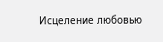Исцеление любовью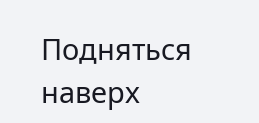Подняться наверх